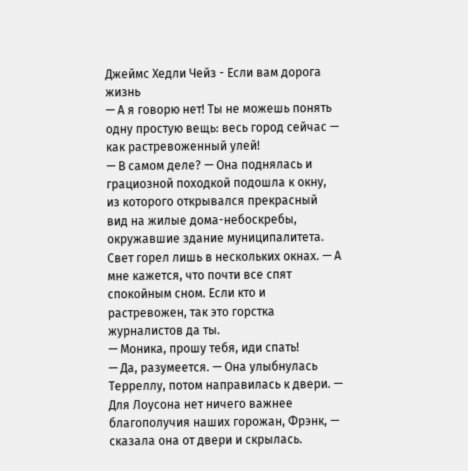Джеймс Хедли Чейз - Если вам дорога жизнь
— А я говорю нет! Ты не можешь понять одну простую вещь: весь город сейчас — как растревоженный улей!
— В самом деле? — Она поднялась и грациозной походкой подошла к окну, из которого открывался прекрасный вид на жилые дома-небоскребы, окружавшие здание муниципалитета. Свет горел лишь в нескольких окнах. — А мне кажется, что почти все спят спокойным сном. Если кто и растревожен, так это горстка журналистов да ты.
— Моника, прошу тебя, иди спать!
— Да, разумеется. — Она улыбнулась Терреллу, потом направилась к двери. — Для Лоусона нет ничего важнее благополучия наших горожан, Фрэнк, — сказала она от двери и скрылась.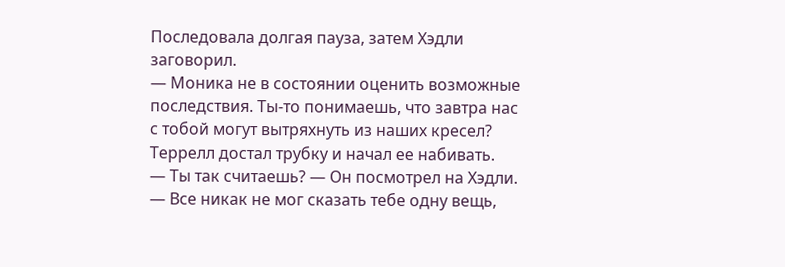Последовала долгая пауза, затем Хэдли заговорил.
— Моника не в состоянии оценить возможные последствия. Ты-то понимаешь, что завтра нас с тобой могут вытряхнуть из наших кресел?
Террелл достал трубку и начал ее набивать.
— Ты так считаешь? — Он посмотрел на Хэдли. — Все никак не мог сказать тебе одну вещь,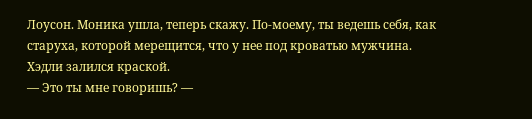Лоусон. Моника ушла, теперь скажу. По-моему, ты ведешь себя, как старуха, которой мерещится, что у нее под кроватью мужчина.
Хэдли залился краской.
— Это ты мне говоришь? —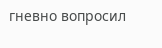гневно вопросил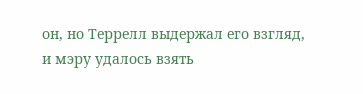он, но Террелл выдержал его взгляд, и мэру удалось взять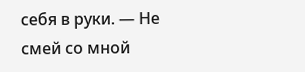себя в руки. — Не смей со мной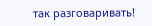так разговаривать!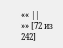«« ||
»» [72 из
242]